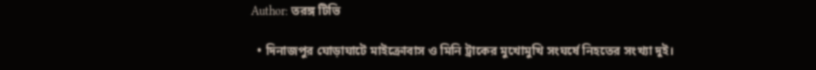Author: তরঙ্গ টিভি

  • দিনাজপুর ঘোড়াঘাটে মাইক্রোবাস ও মিনি ট্রাকের মুখোমুখি সংঘর্ষে নিহতের সংখ্যা দুই।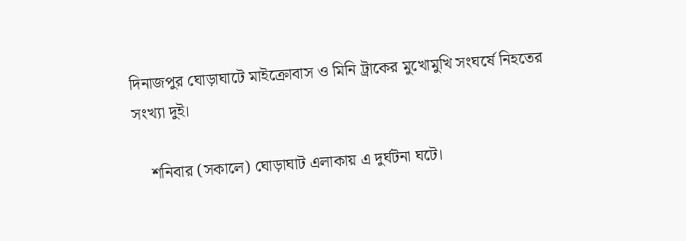দিনাজপুর ঘোড়াঘাটে মাইক্রোবাস ও মিনি ট্রাকের মুখোমুখি সংঘর্ষে নিহতের সংখ্যা দুই।

    শনিবার (সকালে) ঘোড়াঘাট এলাকায় এ দুর্ঘটনা ঘটে।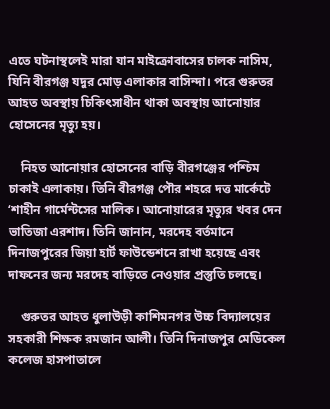এতে ঘটনাস্থলেই মারা যান মাইক্রোবাসের চালক নাসিম, যিনি বীরগঞ্জ যদুর মোড় এলাকার বাসিন্দা। পরে গুরুতর আহত অবস্থায় চিকিৎসাধীন থাকা অবস্থায় আনোয়ার হোসেনের মৃত্যু হয়।

    নিহত আনোয়ার হোসেনের বাড়ি বীরগঞ্জের পশ্চিম চাকাই এলাকায়। তিনি বীরগঞ্জ পৌর শহরে দত্ত মার্কেটে ‘শাহীন গার্মেন্টসের মালিক। আনোয়ারের মৃত্যুর খবর দেন ভাতিজা এরশাদ। তিনি জানান, মরদেহ বর্তমানে দিনাজপুরের জিয়া হার্ট ফাউন্ডেশনে রাখা হয়েছে এবং দাফনের জন্য মরদেহ বাড়িতে নেওয়ার প্রস্তুতি চলছে।

    গুরুতর আহত ধুলাউড়ী কাশিমনগর উচ্চ বিদ্যালয়ের সহকারী শিক্ষক রমজান আলী। তিনি দিনাজপুর মেডিকেল কলেজ হাসপাতালে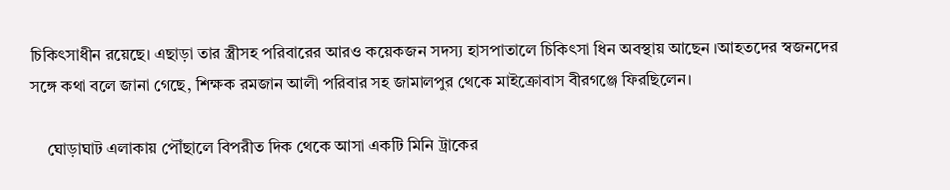চিকিৎসাধীন রয়েছে। এছাড়া তার স্ত্রীসহ পরিবারের আরও কয়েকজন সদস্য হাসপাতালে চিকিৎসা ধিন অবস্থায় আছেন ।আহতদের স্বজনদের সঙ্গে কথা বলে জানা গেছে, শিক্ষক রমজান আলী পরিবার সহ জামালপুর থেকে মাইক্রোবাস বীরগঞ্জে ফিরছিলেন।

    ঘোড়াঘাট এলাকায় পৌঁছালে বিপরীত দিক থেকে আসা একটি মিনি ট্রাকের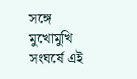সঙ্গে মুখোমুখি সংঘর্ষে এই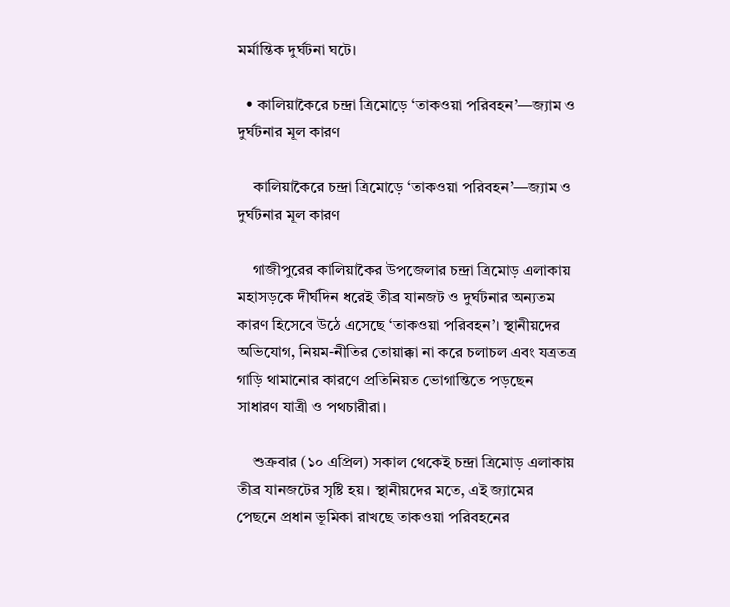মর্মান্তিক দুর্ঘটনা ঘটে।

  • কালিয়াকৈরে চন্দ্রা ত্রিমোড়ে ‘তাকওয়া পরিবহন’—জ্যাম ও দুর্ঘটনার মূল কারণ

    কালিয়াকৈরে চন্দ্রা ত্রিমোড়ে ‘তাকওয়া পরিবহন’—জ্যাম ও দুর্ঘটনার মূল কারণ

    গাজীপুরের কালিয়াকৈর উপজেলার চন্দ্রা ত্রিমোড় এলাকায় মহাসড়কে দীর্ঘদিন ধরেই তীব্র যানজট ও দুর্ঘটনার অন্যতম কারণ হিসেবে উঠে এসেছে ‘তাকওয়া পরিবহন’। স্থানীয়দের অভিযোগ, নিয়ম-নীতির তোয়াক্কা না করে চলাচল এবং যত্রতত্র গাড়ি থামানোর কারণে প্রতিনিয়ত ভোগান্তিতে পড়ছেন সাধারণ যাত্রী ও পথচারীরা।

    শুক্রবার (১০ এপ্রিল) সকাল থেকেই চন্দ্রা ত্রিমোড় এলাকায় তীব্র যানজটের সৃষ্টি হয়। স্থানীয়দের মতে, এই জ্যামের পেছনে প্রধান ভূমিকা রাখছে তাকওয়া পরিবহনের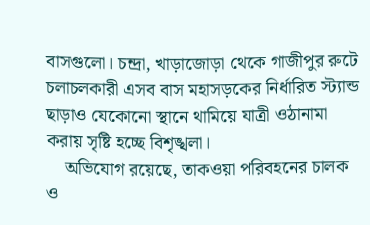বাসগুলো। চন্দ্রা, খাড়াজোড়া থেকে গাজীপুর রুটে চলাচলকারী এসব বাস মহাসড়কের নির্ধারিত স্ট্যান্ড ছাড়াও যেকোনো স্থানে থামিয়ে যাত্রী ওঠানামা করায় সৃষ্টি হচ্ছে বিশৃঙ্খলা।
    অভিযোগ রয়েছে, তাকওয়া পরিবহনের চালক ও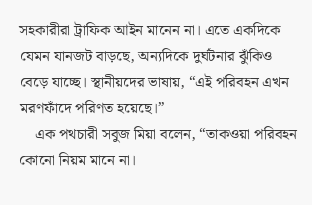সহকারীরা ট্রাফিক আইন মানেন না। এতে একদিকে যেমন যানজট বাড়ছে, অন্যদিকে দুর্ঘটনার ঝুঁকিও বেড়ে যাচ্ছে। স্থানীয়দের ভাষায়, “এই পরিবহন এখন মরণফাঁদে পরিণত হয়েছে।”
    এক পথচারী সবুজ মিয়া বলেন, “তাকওয়া পরিবহন কোনো নিয়ম মানে না।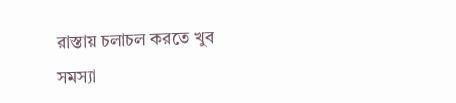রাস্তায় চলাচল করতে খুব সমস্যা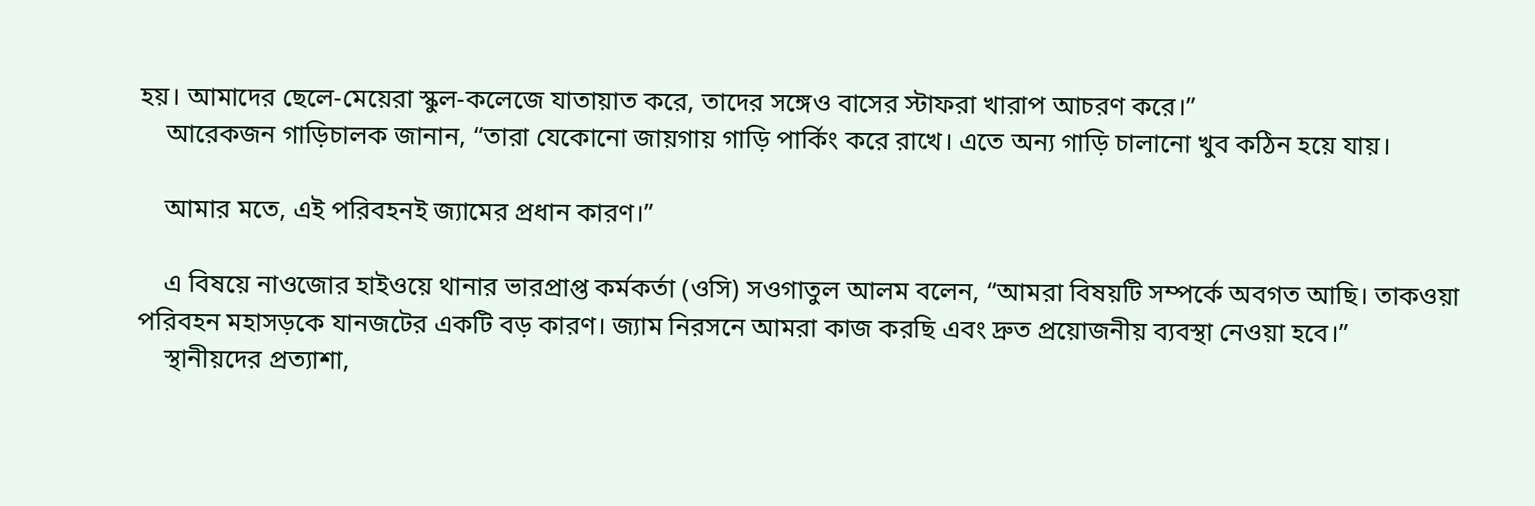হয়। আমাদের ছেলে-মেয়েরা স্কুল-কলেজে যাতায়াত করে, তাদের সঙ্গেও বাসের স্টাফরা খারাপ আচরণ করে।”
    আরেকজন গাড়িচালক জানান, “তারা যেকোনো জায়গায় গাড়ি পার্কিং করে রাখে। এতে অন্য গাড়ি চালানো খুব কঠিন হয়ে যায়।

    আমার মতে, এই পরিবহনই জ্যামের প্রধান কারণ।”

    এ বিষয়ে নাওজোর হাইওয়ে থানার ভারপ্রাপ্ত কর্মকর্তা (ওসি) সওগাতুল আলম বলেন, “আমরা বিষয়টি সম্পর্কে অবগত আছি। তাকওয়া পরিবহন মহাসড়কে যানজটের একটি বড় কারণ। জ্যাম নিরসনে আমরা কাজ করছি এবং দ্রুত প্রয়োজনীয় ব্যবস্থা নেওয়া হবে।”
    স্থানীয়দের প্রত্যাশা,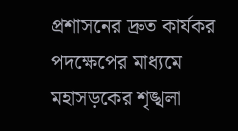প্রশাসনের দ্রুত কার্যকর পদক্ষেপের মাধ্যমে মহাসড়কের শৃঙ্খলা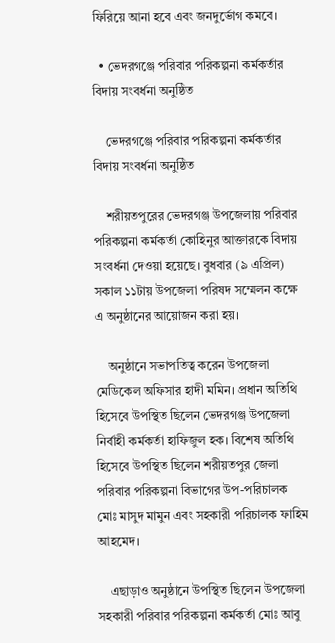ফিরিয়ে আনা হবে এবং জনদুর্ভোগ কমবে।

  • ভেদরগঞ্জে পরিবার পরিকল্পনা কর্মকর্তার বিদায় সংবর্ধনা অনুষ্ঠিত

    ভেদরগঞ্জে পরিবার পরিকল্পনা কর্মকর্তার বিদায় সংবর্ধনা অনুষ্ঠিত

    শরীয়তপুরের ভেদরগঞ্জ উপজেলায় পরিবার পরিকল্পনা কর্মকর্তা কোহিনুর আক্তারকে বিদায় সংবর্ধনা দেওয়া হয়েছে। বুধবার (৯ এপ্রিল) সকাল ১১টায় উপজেলা পরিষদ সম্মেলন কক্ষে এ অনুষ্ঠানের আয়োজন করা হয়।

    অনুষ্ঠানে সভাপতিত্ব করেন উপজেলা মেডিকেল অফিসার হাদী মমিন। প্রধান অতিথি হিসেবে উপস্থিত ছিলেন ভেদরগঞ্জ উপজেলা নির্বাহী কর্মকর্তা হাফিজুল হক। বিশেষ অতিথি হিসেবে উপস্থিত ছিলেন শরীয়তপুর জেলা পরিবার পরিকল্পনা বিভাগের উপ-পরিচালক মোঃ মাসুদ মামুন এবং সহকারী পরিচালক ফাহিম আহমেদ।

    এছাড়াও অনুষ্ঠানে উপস্থিত ছিলেন উপজেলা সহকারী পরিবার পরিকল্পনা কর্মকর্তা মোঃ আবু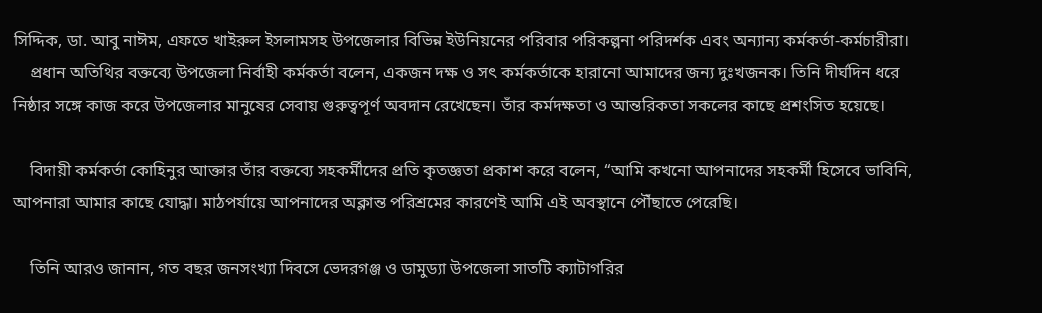সিদ্দিক, ডা. আবু নাঈম, এফতে খাইরুল ইসলামসহ উপজেলার বিভিন্ন ইউনিয়নের পরিবার পরিকল্পনা পরিদর্শক এবং অন্যান্য কর্মকর্তা-কর্মচারীরা।
    প্রধান অতিথির বক্তব্যে উপজেলা নির্বাহী কর্মকর্তা বলেন, একজন দক্ষ ও সৎ কর্মকর্তাকে হারানো আমাদের জন্য দুঃখজনক। তিনি দীর্ঘদিন ধরে নিষ্ঠার সঙ্গে কাজ করে উপজেলার মানুষের সেবায় গুরুত্বপূর্ণ অবদান রেখেছেন। তাঁর কর্মদক্ষতা ও আন্তরিকতা সকলের কাছে প্রশংসিত হয়েছে।

    বিদায়ী কর্মকর্তা কোহিনুর আক্তার তাঁর বক্তব্যে সহকর্মীদের প্রতি কৃতজ্ঞতা প্রকাশ করে বলেন, “আমি কখনো আপনাদের সহকর্মী হিসেবে ভাবিনি, আপনারা আমার কাছে যোদ্ধা। মাঠপর্যায়ে আপনাদের অক্লান্ত পরিশ্রমের কারণেই আমি এই অবস্থানে পৌঁছাতে পেরেছি।

    তিনি আরও জানান, গত বছর জনসংখ্যা দিবসে ভেদরগঞ্জ ও ডামুড্যা উপজেলা সাতটি ক্যাটাগরির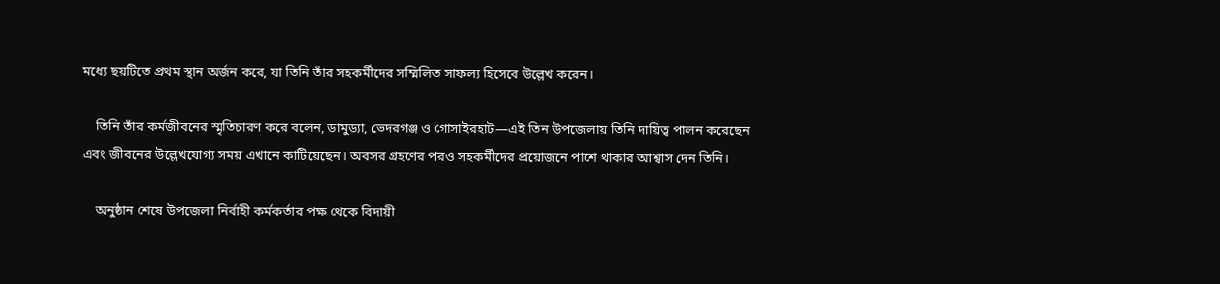মধ্যে ছয়টিতে প্রথম স্থান অর্জন করে, যা তিনি তাঁর সহকর্মীদের সম্মিলিত সাফল্য হিসেবে উল্লেখ করেন।

    তিনি তাঁর কর্মজীবনের স্মৃতিচারণ করে বলেন, ডামুড্যা, ভেদরগঞ্জ ও গোসাইরহাট—এই তিন উপজেলায় তিনি দায়িত্ব পালন করেছেন এবং জীবনের উল্লেখযোগ্য সময় এখানে কাটিয়েছেন। অবসর গ্রহণের পরও সহকর্মীদের প্রয়োজনে পাশে থাকার আশ্বাস দেন তিনি।

    অনুষ্ঠান শেষে উপজেলা নির্বাহী কর্মকর্তার পক্ষ থেকে বিদায়ী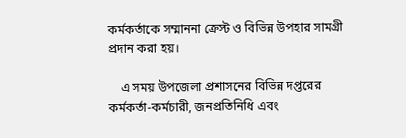কর্মকর্তাকে সম্মাননা ক্রেস্ট ও বিভিন্ন উপহার সামগ্রী প্রদান করা হয়।

    এ সময় উপজেলা প্রশাসনের বিভিন্ন দপ্তরের কর্মকর্তা-কর্মচারী, জনপ্রতিনিধি এবং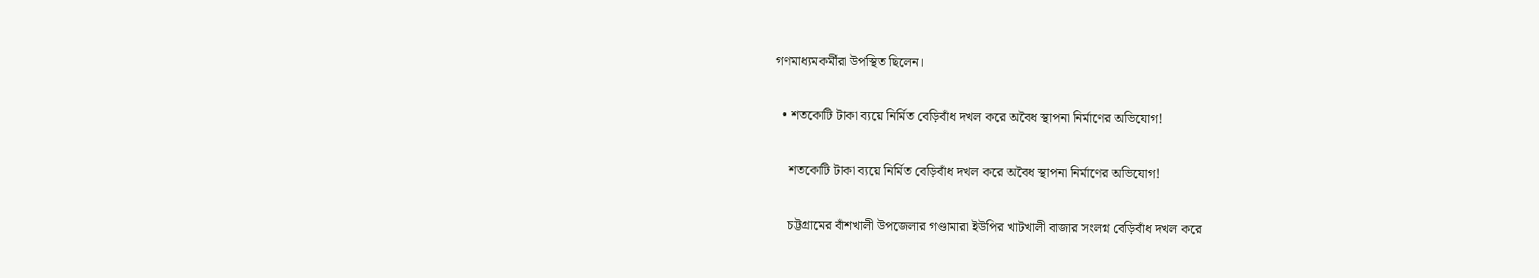গণমাধ্যমকর্মীরা উপস্থিত ছিলেন।

  • শতকোটি টাকা ব্যয়ে নির্মিত বেড়িবাঁধ দখল করে অবৈধ স্থাপনা নির্মাণের অভিযোগ!

    শতকোটি টাকা ব্যয়ে নির্মিত বেড়িবাঁধ দখল করে অবৈধ স্থাপনা নির্মাণের অভিযোগ!

    চট্টগ্রামের বাঁশখালী উপজেলার গণ্ডামারা ইউপির খাটখালী বাজার সংলগ্ন বেড়িবাঁধ দখল করে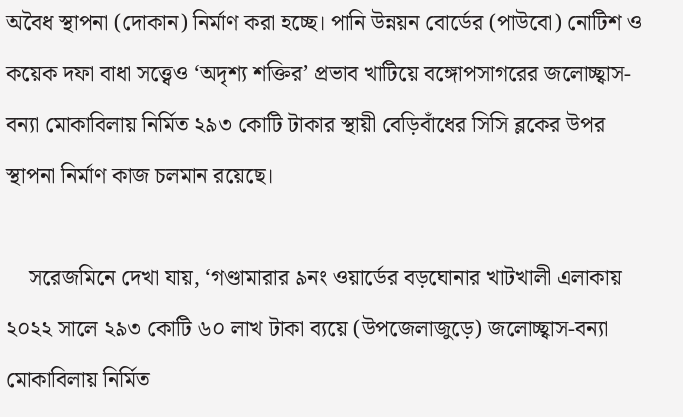অবৈধ স্থাপনা (দোকান) নির্মাণ করা হচ্ছে। পানি উন্নয়ন বোর্ডের (পাউবো) নোটিশ ও কয়েক দফা বাধা সত্ত্বেও ‘অদৃশ্য শক্তির’ প্রভাব খাটিয়ে বঙ্গোপসাগরের জলোচ্ছ্বাস-বন্যা মোকাবিলায় নির্মিত ২৯৩ কোটি টাকার স্থায়ী বেড়িবাঁধের সিসি ব্লকের উপর স্থাপনা নির্মাণ কাজ চলমান রয়েছে।

    সরেজমিনে দেখা যায়, ‘গণ্ডামারার ৯নং ওয়ার্ডের বড়ঘোনার খাটখালী এলাকায় ২০২২ সালে ২৯৩ কোটি ৬০ লাখ টাকা ব্যয়ে (উপজেলাজুড়ে) জলোচ্ছ্বাস-বন্যা মোকাবিলায় নির্মিত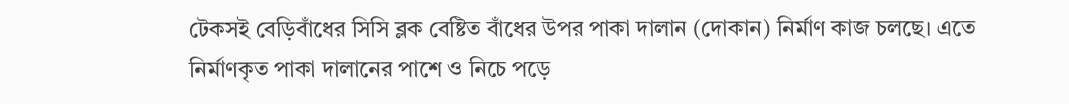টেকসই বেড়িবাঁধের সিসি ব্লক বেষ্টিত বাঁধের উপর পাকা দালান (দোকান) নির্মাণ কাজ চলছে। এতে নির্মাণকৃত পাকা দালানের পাশে ও নিচে পড়ে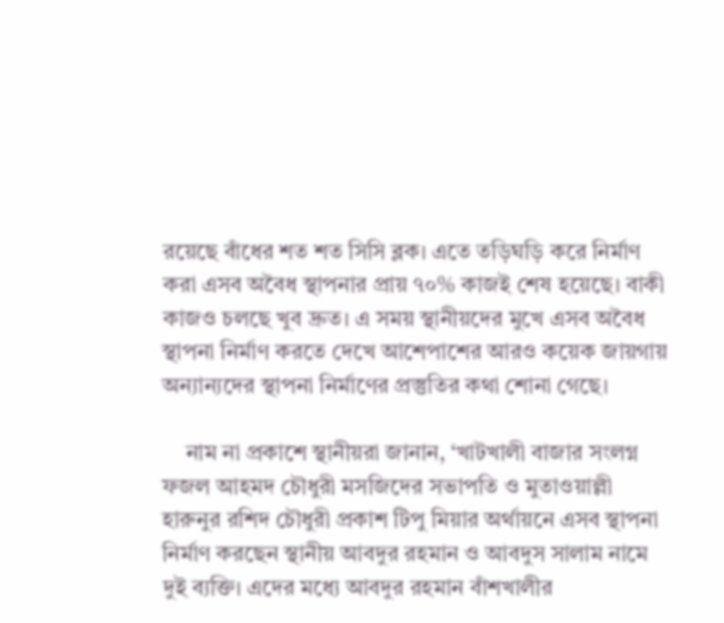রয়েছে বাঁধের শত শত সিসি ব্লক। এতে তড়িঘড়ি করে নির্মাণ করা এসব অবৈধ স্থাপনার প্রায় ৭০% কাজই শেষ হয়েছে। বাকী কাজও চলছে খুব দ্রুত। এ সময় স্থানীয়দের মুখে এসব অবৈধ স্থাপনা নির্মাণ করতে দেখে আশেপাশের আরও কয়েক জায়গায় অন্যান্যদের স্থাপনা নির্মাণের প্রস্তুতির কথা শোনা গেছে।

    নাম না প্রকাশে স্থানীয়রা জানান, ‘খাটখালী বাজার সংলগ্ন ফজল আহমদ চৌধুরী মসজিদের সভাপতি ও মুতাওয়াল্লী হারুনুর রশিদ চৌধুরী প্রকাশ টিপু মিয়ার অর্থায়নে এসব স্থাপনা নির্মাণ করছেন স্থানীয় আবদুর রহমান ও আবদুস সালাম নামে দুই ব্যক্তি। এদের মধ্যে আবদুর রহমান বাঁশখালীর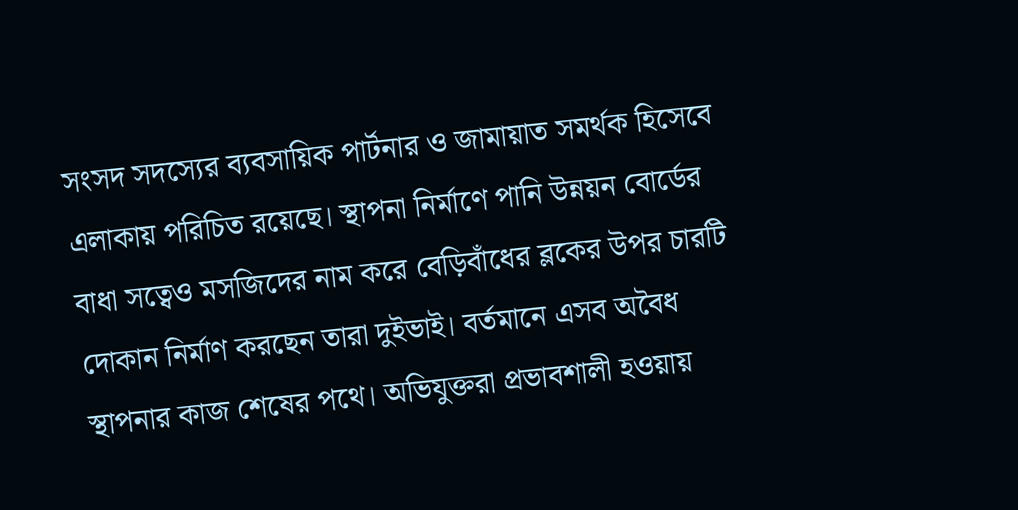সংসদ সদস্যের ব্যবসায়িক পার্টনার ও জামায়াত সমর্থক হিসেবে এলাকায় পরিচিত রয়েছে। স্থাপনা নির্মাণে পানি উন্নয়ন বোর্ডের বাধা সত্বেও মসজিদের নাম করে বেড়িবাঁধের ব্লকের উপর চারটি দোকান নির্মাণ করছেন তারা দুইভাই। বর্তমানে এসব অবৈধ স্থাপনার কাজ শেষের পথে। অভিযুক্তরা প্রভাবশালী হওয়ায়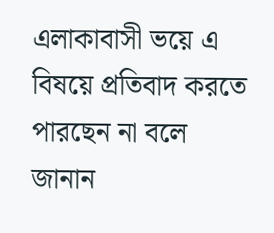এলাকাবাসী ভয়ে এ বিষয়ে প্রতিবাদ করতে পারছেন না বলে জানান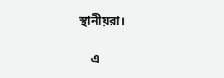স্থানীয়রা।

    এ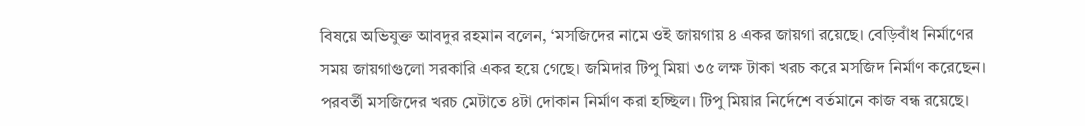বিষয়ে অভিযুক্ত আবদুর রহমান বলেন, ‘মসজিদের নামে ওই জায়গায় ৪ একর জায়গা রয়েছে। বেড়িবাঁধ নির্মাণের সময় জায়গাগুলো সরকারি একর হয়ে গেছে। জমিদার টিপু মিয়া ৩৫ লক্ষ টাকা খরচ করে মসজিদ নির্মাণ করেছেন। পরবর্তী মসজিদের খরচ মেটাতে ৪টা দোকান নির্মাণ করা হচ্ছিল। টিপু মিয়ার নির্দেশে বর্তমানে কাজ বন্ধ রয়েছে।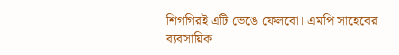শিগগিরই এটি ভেঙে ফেলবো। এমপি সাহেবের ব্যবসায়িক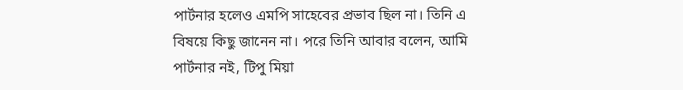পার্টনার হলেও এমপি সাহেবের প্রভাব ছিল না। তিনি এ বিষয়ে কিছু জানেন না। পরে তিনি আবার বলেন, আমি পার্টনার নই, টিপু মিয়া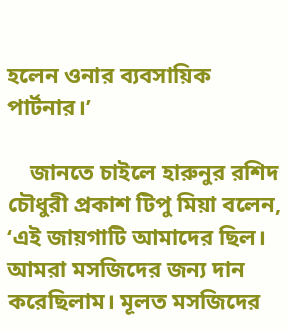হলেন ওনার ব্যবসায়িক পার্টনার।’

    জানতে চাইলে হারুনুর রশিদ চৌধুরী প্রকাশ টিপু মিয়া বলেন, ‘এই জায়গাটি আমাদের ছিল। আমরা মসজিদের জন্য দান করেছিলাম। মূলত মসজিদের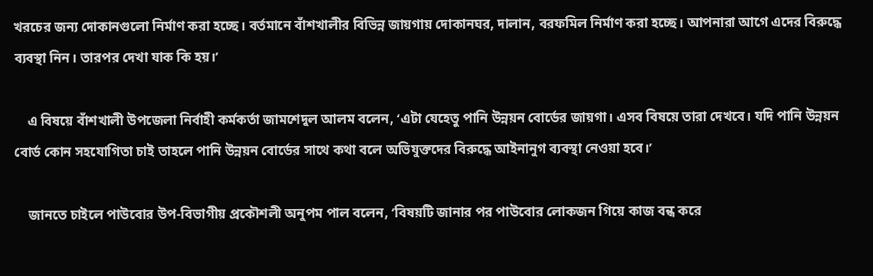খরচের জন্য দোকানগুলো নির্মাণ করা হচ্ছে। বর্তমানে বাঁশখালীর বিভিন্ন জায়গায় দোকানঘর, দালান, বরফমিল নির্মাণ করা হচ্ছে। আপনারা আগে এদের বিরুদ্ধে ব্যবস্থা নিন। তারপর দেখা যাক কি হয়।’

    এ বিষয়ে বাঁশখালী উপজেলা নির্বাহী কর্মকর্তা জামশেদুল আলম বলেন, ‘এটা যেহেতু পানি উন্নয়ন বোর্ডের জায়গা। এসব বিষয়ে তারা দেখবে। যদি পানি উন্নয়ন বোর্ড কোন সহযোগিতা চাই তাহলে পানি উন্নয়ন বোর্ডের সাথে কথা বলে অভিযুক্তদের বিরুদ্ধে আইনানুগ ব্যবস্থা নেওয়া হবে।’

    জানতে চাইলে পাউবোর উপ-বিভাগীয় প্রকৌশলী অনুপম পাল বলেন, ‘বিষয়টি জানার পর পাউবোর লোকজন গিয়ে কাজ বন্ধ করে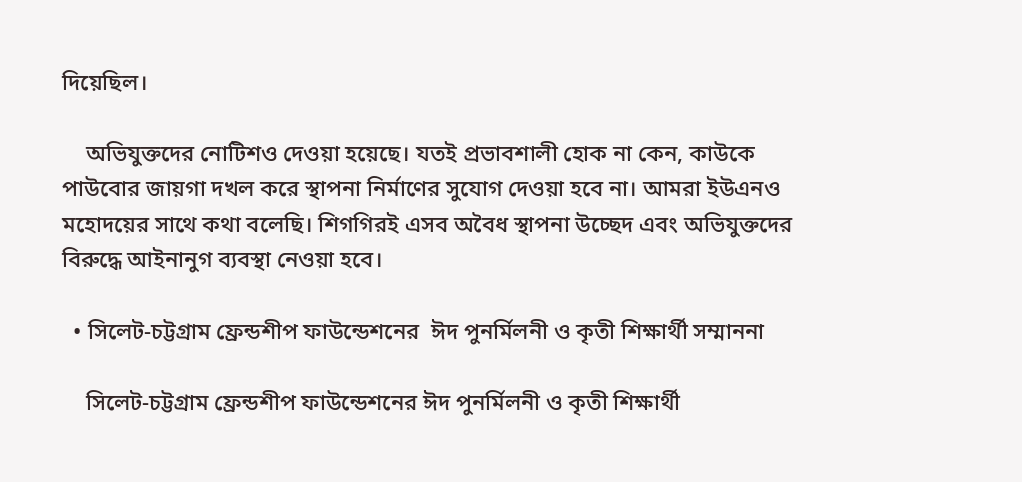দিয়েছিল।

    অভিযুক্তদের নোটিশও দেওয়া হয়েছে। যতই প্রভাবশালী হোক না কেন, কাউকে পাউবোর জায়গা দখল করে স্থাপনা নির্মাণের সুযোগ দেওয়া হবে না। আমরা ইউএনও মহোদয়ের সাথে কথা বলেছি। শিগগিরই এসব অবৈধ স্থাপনা উচ্ছেদ এবং অভিযুক্তদের বিরুদ্ধে আইনানুগ ব্যবস্থা নেওয়া হবে।

  • সিলেট-চট্টগ্রাম ফ্রেন্ডশীপ ফাউন্ডেশনের  ঈদ পুনর্মিলনী ও কৃতী শিক্ষার্থী সম্মাননা

    সিলেট-চট্টগ্রাম ফ্রেন্ডশীপ ফাউন্ডেশনের ঈদ পুনর্মিলনী ও কৃতী শিক্ষার্থী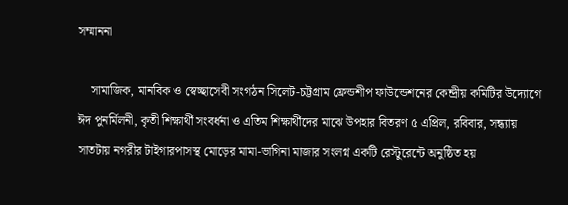সম্মাননা

    সামাজিক, মানবিক ও স্বেচ্ছাসেবী সংগঠন সিলেট-চট্টগ্রাম ফ্রেন্ডশীপ ফাউন্ডেশনের কেন্দ্রীয় কমিটির উদ্যোগে ঈদ পুনর্মিলনী, কৃতী শিক্ষার্থী সংবর্ধনা ও এতিম শিক্ষার্থীদের মাঝে উপহার বিতরণ ৫ এপ্রিল, রবিবার, সন্ধ্যায় সাতটায় নগরীর টাইগারপাসস্থ মোড়ের মামা-ভাগিনা মাজার সংলগ্ন একটি রেস্টুরেন্টে অনুষ্ঠিত হয়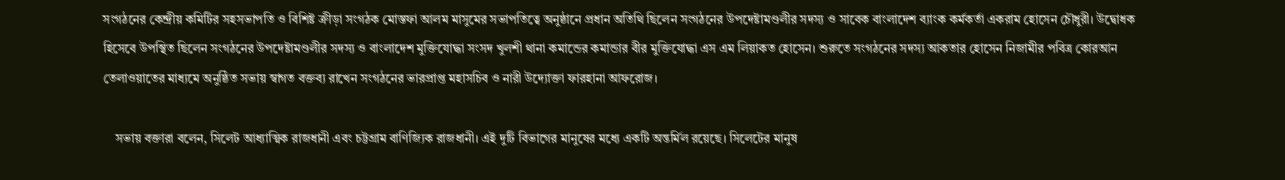সংগঠনের কেন্দ্রীয় কমিটির সহসভাপতি ও বিশিষ্ট ক্রীড়া সংগঠক মোস্তফা আলম মাসুমের সভাপতিত্বে অনুষ্ঠানে প্রধান অতিথি ছিলেন সংগঠনের উপদেষ্টামণ্ডলীর সদস্য ও সাবেক বাংলাদেশ ব্যাংক কর্মকর্তা একরাম হোসেন চৌধুরী। উদ্বোধক হিসেবে উপস্থিত ছিলেন সংগঠনের উপদেষ্টামণ্ডলীর সদস্য ও বাংলাদেশ মুক্তিযোদ্ধা সংসদ খুলশী থানা কমান্ডের কমান্ডার বীর মুক্তিযোদ্ধা এস এম লিয়াকত হোসেন। শুরুতে সংগঠনের সদস্য আকতার হোসেন নিজামীর পবিত্র কোরআন তেলাওয়াতের মাধ্যমে অনুষ্ঠিত সভায় স্বাগত বক্তব্য রাখেন সংগঠনের ভারপ্রাপ্ত মহাসচিব ও নারী উদ্যোক্তা ফারহানা আফরোজ।

    সভায় বক্তারা বলেন, সিলেট আধ্যাত্মিক রাজধানী এবং চট্টগ্রাম বাণিজ্যিক রাজধানী। এই দুটি বিভাগের মানুষের মধ্যে একটি অন্তর্মিল রয়েছে। সিলেটের মানুষ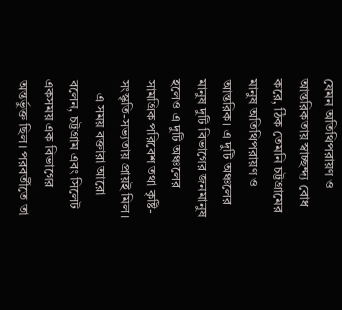যেমন অতিথিপরায়ণ ও আন্তরিকতায় স্বাচ্ছন্দ্য বোধ করে, ঠিক তেমনি চট্টগ্রামের মানুষ অতিথিপরায়ণ ও আন্তরিক। এ দুটি অঞ্চলের মানুষ দুটি বিভাগের জনমানুষ হলেও এ দুটি অঞ্চলের সামগ্রিক পরিবেশ তথা কৃষ্টি-সংস্কৃতি-সভ্যতায় প্রায়ই মিল।
    এ সময় বক্তারা আরো বলেন, চট্টগ্রাম এবং সিলেট একসময় এক বিভাগের অন্তর্ভুক্ত ছিল। পরবর্তীতে তা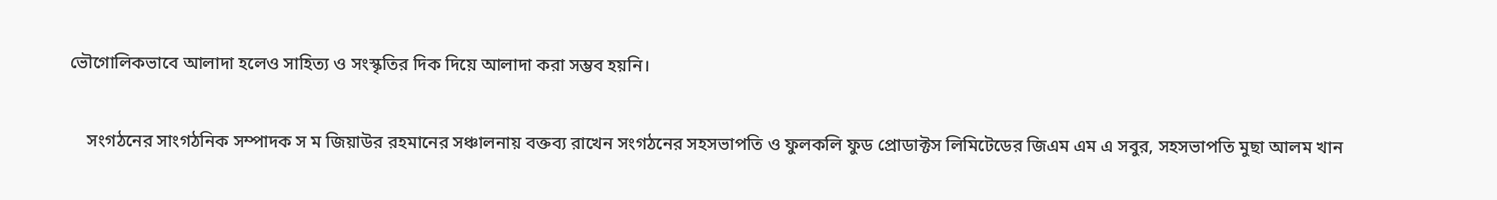ভৌগোলিকভাবে আলাদা হলেও সাহিত্য ও সংস্কৃতির দিক দিয়ে আলাদা করা সম্ভব হয়নি।

    সংগঠনের সাংগঠনিক সম্পাদক স ম জিয়াউর রহমানের সঞ্চালনায় বক্তব্য রাখেন সংগঠনের সহসভাপতি ও ফুলকলি ফুড প্রোডাক্টস লিমিটেডের জিএম এম এ সবুর, সহসভাপতি মুছা আলম খান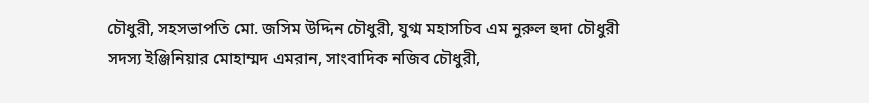চৌধুরী, সহসভাপতি মো. জসিম উদ্দিন চৌধুরী, যুগ্ম মহাসচিব এম নুরুল হুদা চৌধুরী সদস্য ইঞ্জিনিয়ার মোহাম্মদ এমরান, সাংবাদিক নজিব চৌধুরী,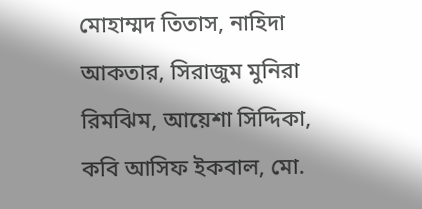মোহাম্মদ তিতাস, নাহিদা আকতার, সিরাজুম মুনিরা রিমঝিম, আয়েশা সিদ্দিকা, কবি আসিফ ইকবাল, মো.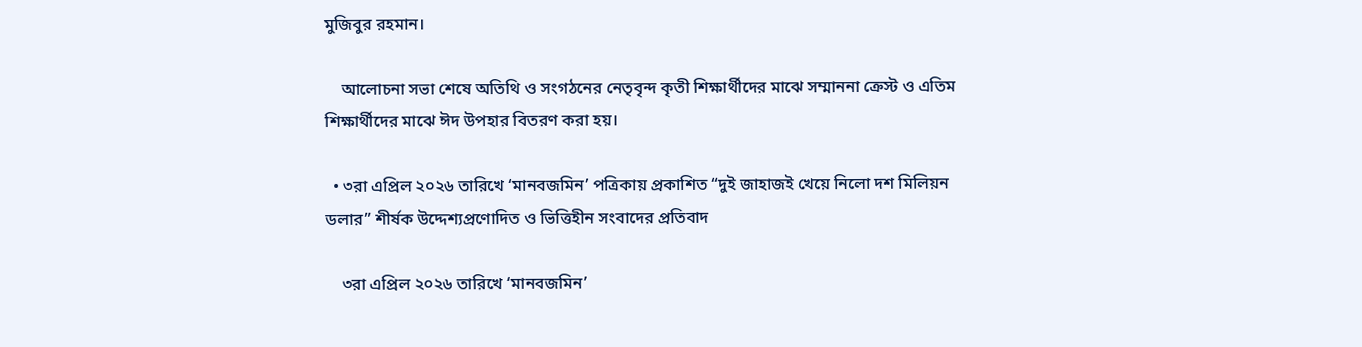মুজিবুর রহমান।

    আলোচনা সভা শেষে অতিথি ও সংগঠনের নেতৃবৃন্দ কৃতী শিক্ষার্থীদের মাঝে সম্মাননা ক্রেস্ট ও এতিম শিক্ষার্থীদের মাঝে ঈদ উপহার বিতরণ করা হয়।

  • ৩রা এপ্রিল ২০২৬ তারিখে ‘মানবজমিন’ পত্রিকায় প্রকাশিত “দুই জাহাজই খেয়ে নিলো দশ মিলিয়ন ডলার” শীর্ষক উদ্দেশ্যপ্রণোদিত ও ভিত্তিহীন সংবাদের প্রতিবাদ

    ৩রা এপ্রিল ২০২৬ তারিখে ‘মানবজমিন’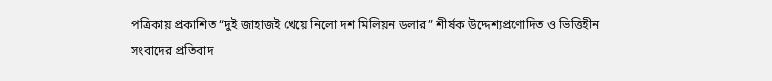পত্রিকায় প্রকাশিত “দুই জাহাজই খেয়ে নিলো দশ মিলিয়ন ডলার” শীর্ষক উদ্দেশ্যপ্রণোদিত ও ভিত্তিহীন সংবাদের প্রতিবাদ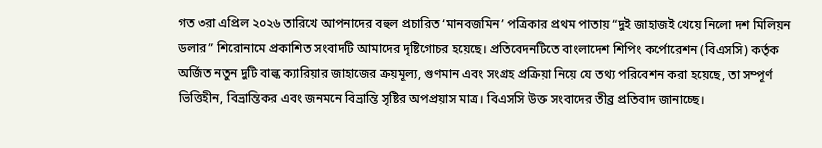গত ৩রা এপ্রিল ২০২৬ তারিখে আপনাদের বহুল প্রচারিত ‘মানবজমিন’ পত্রিকার প্রথম পাতায় “দুই জাহাজই খেয়ে নিলো দশ মিলিয়ন ডলার” শিরোনামে প্রকাশিত সংবাদটি আমাদের দৃষ্টিগোচর হয়েছে। প্রতিবেদনটিতে বাংলাদেশ শিপিং কর্পোরেশন (বিএসসি) কর্তৃক অর্জিত নতুন দুটি বাল্ক ক্যারিয়ার জাহাজের ক্রয়মূল্য, গুণমান এবং সংগ্রহ প্রক্রিয়া নিয়ে যে তথ্য পরিবেশন করা হয়েছে, তা সম্পূর্ণ ভিত্তিহীন, বিভ্রান্তিকর এবং জনমনে বিভ্রান্তি সৃষ্টির অপপ্রয়াস মাত্র। বিএসসি উক্ত সংবাদের তীব্র প্রতিবাদ জানাচ্ছে।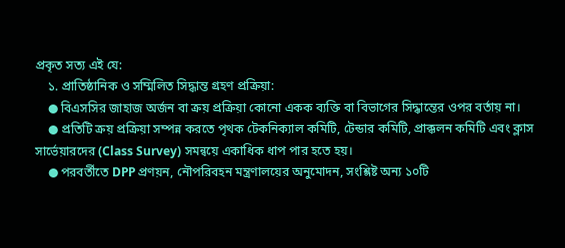প্রকৃত সত্য এই যে:
    ১. প্রাতিষ্ঠানিক ও সম্মিলিত সিদ্ধান্ত গ্রহণ প্রক্রিয়া:
    ● বিএসসির জাহাজ অর্জন বা ক্রয় প্রক্রিয়া কোনো একক ব্যক্তি বা বিভাগের সিদ্ধান্তের ওপর বর্তায় না।
    ● প্রতিটি ক্রয় প্রক্রিয়া সম্পন্ন করতে পৃথক টেকনিক্যাল কমিটি, টেন্ডার কমিটি, প্রাক্কলন কমিটি এবং ক্লাস সার্ভেয়ারদের (Class Survey) সমন্বয়ে একাধিক ধাপ পার হতে হয়।
    ● পরবর্তীতে DPP প্রণয়ন, নৌপরিবহন মন্ত্রণালয়ের অনুমোদন, সংশ্লিষ্ট অন্য ১০টি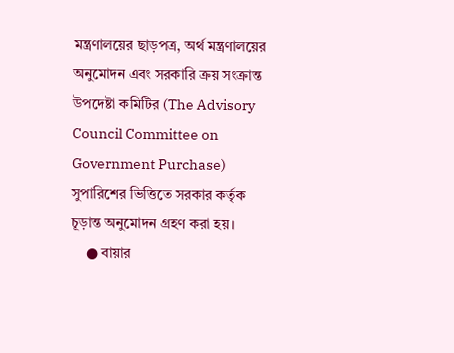মন্ত্রণালয়ের ছাড়পত্র, অর্থ মন্ত্রণালয়ের অনুমোদন এবং সরকারি ক্রয় সংক্রান্ত উপদেষ্টা কমিটির (The Advisory Council Committee on Government Purchase) সুপারিশের ভিত্তিতে সরকার কর্তৃক চূড়ান্ত অনুমোদন গ্রহণ করা হয়।
    ● বায়ার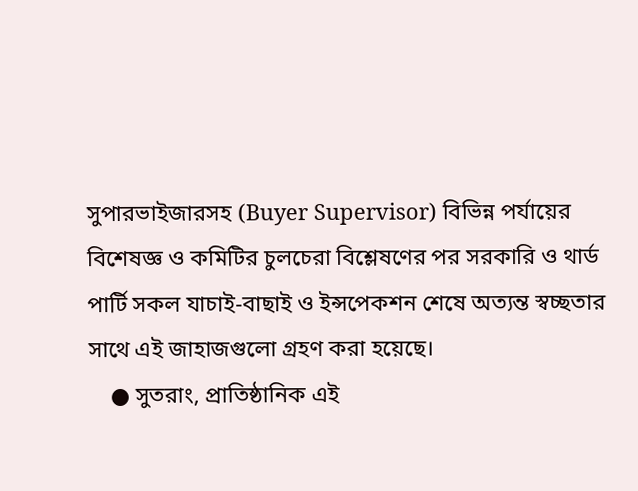সুপারভাইজারসহ (Buyer Supervisor) বিভিন্ন পর্যায়ের বিশেষজ্ঞ ও কমিটির চুলচেরা বিশ্লেষণের পর সরকারি ও থার্ড পার্টি সকল যাচাই-বাছাই ও ইন্সপেকশন শেষে অত্যন্ত স্বচ্ছতার সাথে এই জাহাজগুলো গ্রহণ করা হয়েছে।
    ● সুতরাং, প্রাতিষ্ঠানিক এই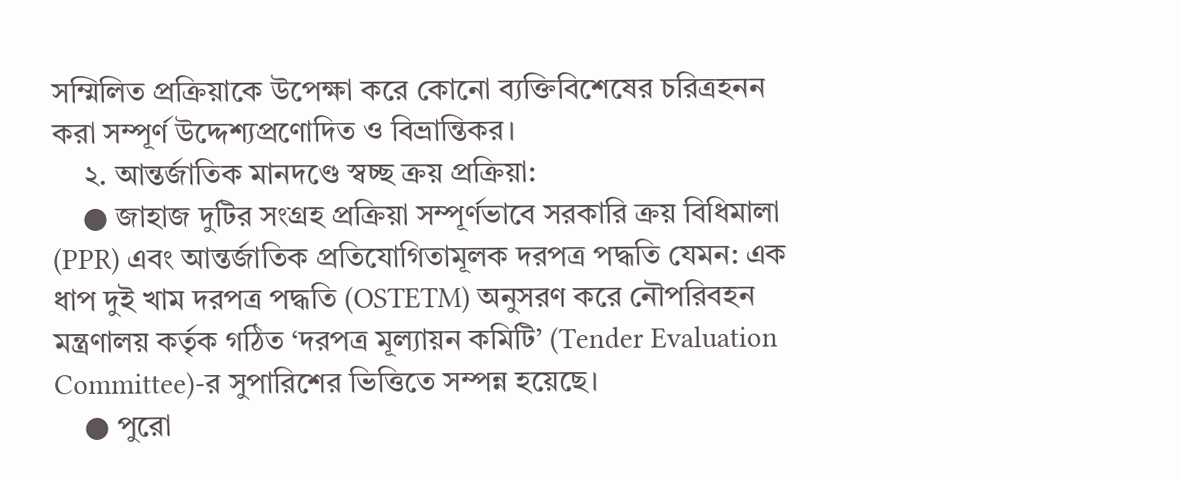সম্মিলিত প্রক্রিয়াকে উপেক্ষা করে কোনো ব্যক্তিবিশেষের চরিত্রহনন করা সম্পূর্ণ উদ্দেশ্যপ্রণোদিত ও বিভ্রান্তিকর।
    ২. আন্তর্জাতিক মানদণ্ডে স্বচ্ছ ক্রয় প্রক্রিয়া:
    ● জাহাজ দুটির সংগ্রহ প্রক্রিয়া সম্পূর্ণভাবে সরকারি ক্রয় বিধিমালা (PPR) এবং আন্তর্জাতিক প্রতিযোগিতামূলক দরপত্র পদ্ধতি যেমন: এক ধাপ দুই খাম দরপত্র পদ্ধতি (OSTETM) অনুসরণ করে নৌপরিবহন মন্ত্রণালয় কর্তৃক গঠিত ‘দরপত্র মূল্যায়ন কমিটি’ (Tender Evaluation Committee)-র সুপারিশের ভিত্তিতে সম্পন্ন হয়েছে।
    ● পুরো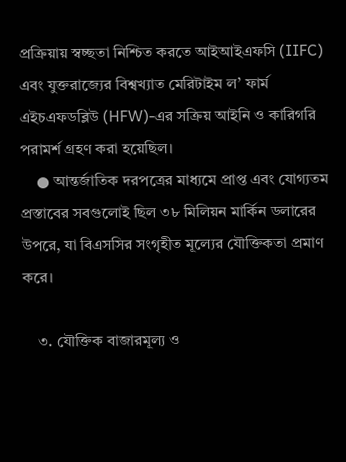প্রক্রিয়ায় স্বচ্ছতা নিশ্চিত করতে আইআইএফসি (IIFC) এবং যুক্তরাজ্যের বিশ্বখ্যাত মেরিটাইম ল’ ফার্ম এইচএফডব্লিউ (HFW)-এর সক্রিয় আইনি ও কারিগরি পরামর্শ গ্রহণ করা হয়েছিল।
    ● আন্তর্জাতিক দরপত্রের মাধ্যমে প্রাপ্ত এবং যোগ্যতম প্রস্তাবের সবগুলোই ছিল ৩৮ মিলিয়ন মার্কিন ডলারের উপরে, যা বিএসসির সংগৃহীত মূল্যের যৌক্তিকতা প্রমাণ করে।

    ৩. যৌক্তিক বাজারমূল্য ও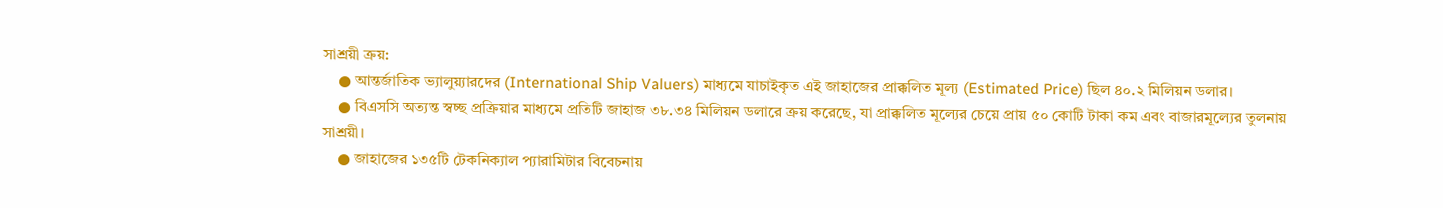সাশ্রয়ী ক্রয়:
    ● আন্তর্জাতিক ভ্যালুয়্যারদের (International Ship Valuers) মাধ্যমে যাচাইকৃত এই জাহাজের প্রাক্কলিত মূল্য (Estimated Price) ছিল ৪০.২ মিলিয়ন ডলার।
    ● বিএসসি অত্যন্ত স্বচ্ছ প্রক্রিয়ার মাধ্যমে প্রতিটি জাহাজ ৩৮.৩৪ মিলিয়ন ডলারে ক্রয় করেছে, যা প্রাক্কলিত মূল্যের চেয়ে প্রায় ৫০ কোটি টাকা কম এবং বাজারমূল্যের তুলনায় সাশ্রয়ী।
    ● জাহাজের ১৩৫টি টেকনিক্যাল প্যারামিটার বিবেচনায়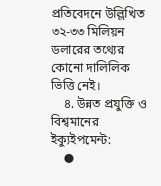প্রতিবেদনে উল্লিখিত ৩২-৩৩ মিলিয়ন ডলারের তথ্যের কোনো দালিলিক ভিত্তি নেই।
    ৪. উন্নত প্রযুক্তি ও বিশ্বমানের ইক্যুইপমেন্ট:
    ●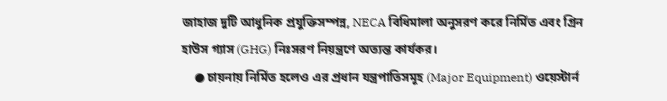জাহাজ দুটি আধুনিক প্রযুক্তিসম্পন্ন, NECA বিধিমালা অনুসরণ করে নির্মিত এবং গ্রিন হাউস গ্যাস (GHG) নিঃসরণ নিয়ন্ত্রণে অত্যন্ত কার্যকর।
    ● চায়নায় নির্মিত হলেও এর প্রধান যন্ত্রপাতিসমূহ (Major Equipment) ওয়েস্টার্ন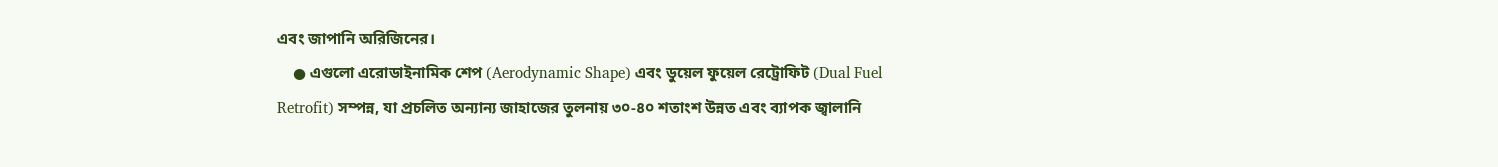এবং জাপানি অরিজিনের।
    ● এগুলো এরোডাইনামিক শেপ (Aerodynamic Shape) এবং ডুয়েল ফুয়েল রেট্রোফিট (Dual Fuel Retrofit) সম্পন্ন, যা প্রচলিত অন্যান্য জাহাজের তুলনায় ৩০-৪০ শতাংশ উন্নত এবং ব্যাপক জ্বালানি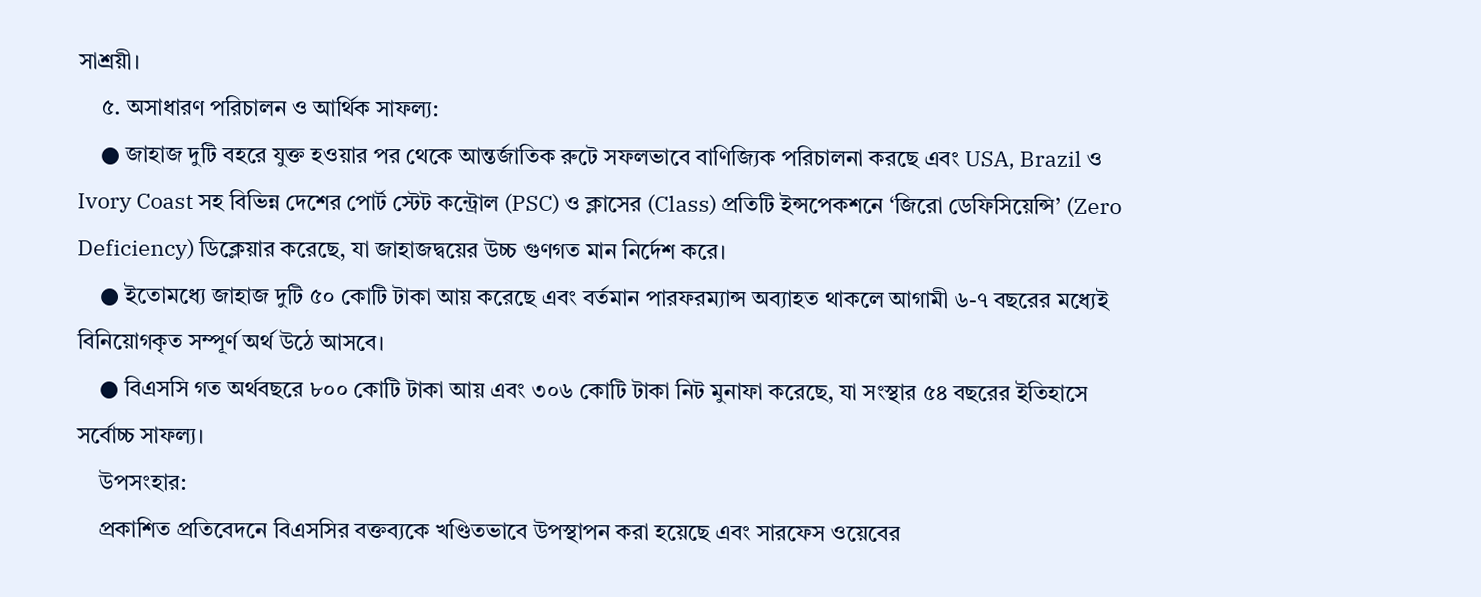সাশ্রয়ী।
    ৫. অসাধারণ পরিচালন ও আর্থিক সাফল্য:
    ● জাহাজ দুটি বহরে যুক্ত হওয়ার পর থেকে আন্তর্জাতিক রুটে সফলভাবে বাণিজ্যিক পরিচালনা করছে এবং USA, Brazil ও Ivory Coast সহ বিভিন্ন দেশের পোর্ট স্টেট কন্ট্রোল (PSC) ও ক্লাসের (Class) প্রতিটি ইন্সপেকশনে ‘জিরো ডেফিসিয়েন্সি’ (Zero Deficiency) ডিক্লেয়ার করেছে, যা জাহাজদ্বয়ের উচ্চ গুণগত মান নির্দেশ করে।
    ● ইতোমধ্যে জাহাজ দুটি ৫০ কোটি টাকা আয় করেছে এবং বর্তমান পারফরম্যান্স অব্যাহত থাকলে আগামী ৬-৭ বছরের মধ্যেই বিনিয়োগকৃত সম্পূর্ণ অর্থ উঠে আসবে।
    ● বিএসসি গত অর্থবছরে ৮০০ কোটি টাকা আয় এবং ৩০৬ কোটি টাকা নিট মুনাফা করেছে, যা সংস্থার ৫৪ বছরের ইতিহাসে সর্বোচ্চ সাফল্য।
    উপসংহার:
    প্রকাশিত প্রতিবেদনে বিএসসির বক্তব্যকে খণ্ডিতভাবে উপস্থাপন করা হয়েছে এবং সারফেস ওয়েবের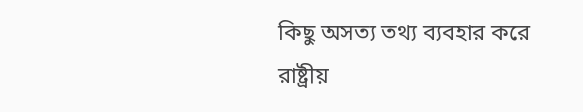কিছু অসত্য তথ্য ব্যবহার করে রাষ্ট্রীয়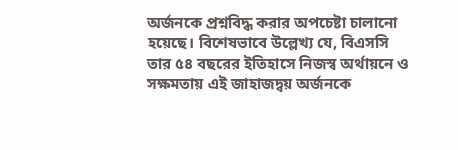অর্জনকে প্রশ্নবিদ্ধ করার অপচেষ্টা চালানো হয়েছে। বিশেষভাবে উল্লেখ্য যে, বিএসসি তার ৫৪ বছরের ইতিহাসে নিজস্ব অর্থায়নে ও সক্ষমতায় এই জাহাজদ্বয় অর্জনকে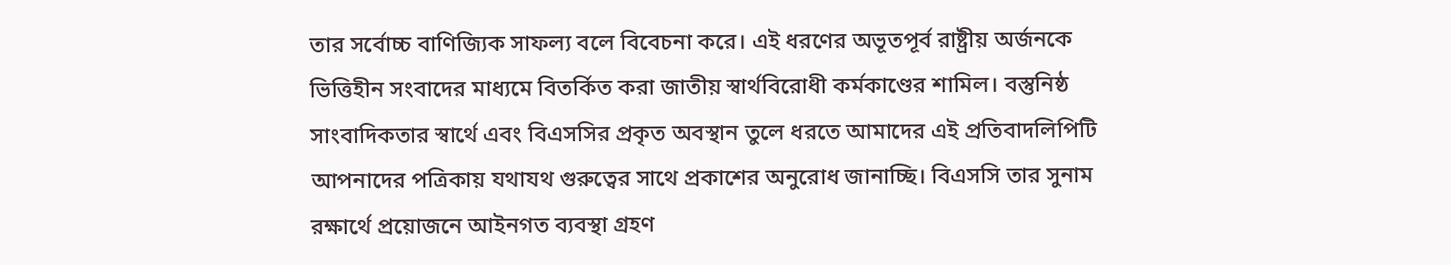তার সর্বোচ্চ বাণিজ্যিক সাফল্য বলে বিবেচনা করে। এই ধরণের অভূতপূর্ব রাষ্ট্রীয় অর্জনকে ভিত্তিহীন সংবাদের মাধ্যমে বিতর্কিত করা জাতীয় স্বার্থবিরোধী কর্মকাণ্ডের শামিল। বস্তুনিষ্ঠ সাংবাদিকতার স্বার্থে এবং বিএসসির প্রকৃত অবস্থান তুলে ধরতে আমাদের এই প্রতিবাদলিপিটি আপনাদের পত্রিকায় যথাযথ গুরুত্বের সাথে প্রকাশের অনুরোধ জানাচ্ছি। বিএসসি তার সুনাম রক্ষার্থে প্রয়োজনে আইনগত ব্যবস্থা গ্রহণ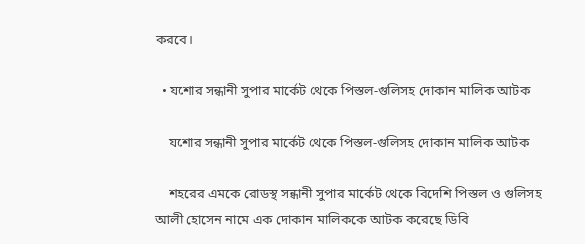করবে।

  • যশোর সন্ধানী সুপার মার্কেট থেকে পিস্তল-গুলিসহ দোকান মালিক আটক

    যশোর সন্ধানী সুপার মার্কেট থেকে পিস্তল-গুলিসহ দোকান মালিক আটক

    শহরের এমকে রোডস্থ সন্ধানী সুপার মার্কেট থেকে বিদেশি পিস্তল ও গুলিসহ আলী হোসেন নামে এক দোকান মালিককে আটক করেছে ডিবি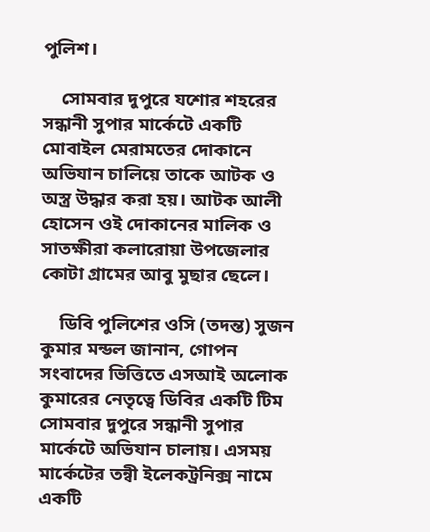পুলিশ।

    সোমবার দুপুরে যশোর শহরের সন্ধানী সুপার মার্কেটে একটি মোবাইল মেরামতের দোকানে অভিযান চালিয়ে তাকে আটক ও অস্ত্র উদ্ধার করা হয়। আটক আলী হোসেন ওই দোকানের মালিক ও সাতক্ষীরা কলারোয়া উপজেলার কোটা গ্রামের আবু মুছার ছেলে।

    ডিবি পুলিশের ওসি (তদন্ত) সুজন কুমার মন্ডল জানান, গোপন সংবাদের ভিত্তিতে এসআই অলোক কুমারের নেতৃত্বে ডিবির একটি টিম সোমবার দুপুরে সন্ধানী সুপার মার্কেটে অভিযান চালায়। এসময় মার্কেটের তন্বী ইলেকট্রনিক্স নামে একটি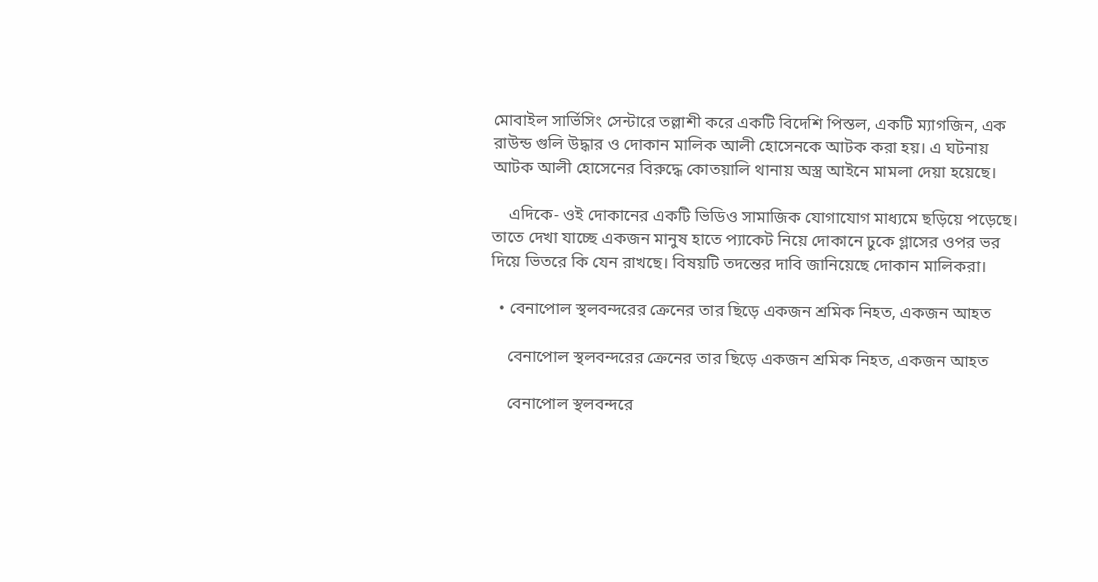মোবাইল সার্ভিসিং সেন্টারে তল্লাশী করে একটি বিদেশি পিস্তল, একটি ম্যাগজিন, এক রাউন্ড গুলি উদ্ধার ও দোকান মালিক আলী হোসেনকে আটক করা হয়। এ ঘটনায় আটক আলী হোসেনের বিরুদ্ধে কোতয়ালি থানায় অস্ত্র আইনে মামলা দেয়া হয়েছে।

    এদিকে- ওই দোকানের একটি ভিডিও সামাজিক যোগাযোগ মাধ্যমে ছড়িয়ে পড়েছে। তাতে দেখা যাচ্ছে একজন মানুষ হাতে প্যাকেট নিয়ে দোকানে ঢুকে গ্লাসের ওপর ভর দিয়ে ভিতরে কি যেন রাখছে। বিষয়টি তদন্তের দাবি জানিয়েছে দোকান মালিকরা।

  • বেনাপোল স্থলবন্দরের ক্রেনের তার ছিড়ে একজন শ্রমিক নিহত, একজন আহত

    বেনাপোল স্থলবন্দরের ক্রেনের তার ছিড়ে একজন শ্রমিক নিহত, একজন আহত

    বেনাপোল স্থলবন্দরে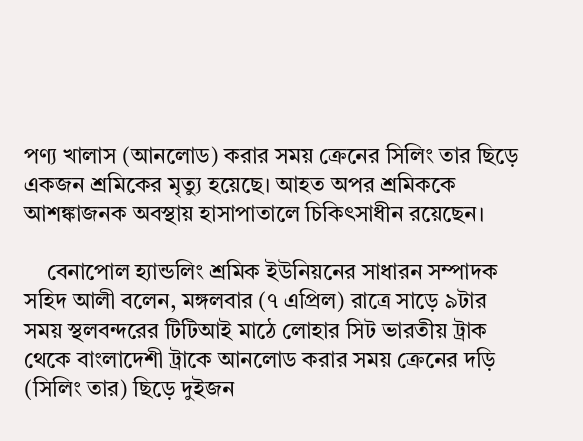পণ্য খালাস (আনলোড) করার সময় ক্রেনের সিলিং তার ছিড়ে একজন শ্রমিকের মৃত্যু হয়েছে। আহত অপর শ্রমিককে আশঙ্কাজনক অবস্থায় হাসাপাতালে চিকিৎসাধীন রয়েছেন।

    বেনাপোল হ্যান্ডলিং শ্রমিক ইউনিয়নের সাধারন সম্পাদক সহিদ আলী বলেন, মঙ্গলবার (৭ এপ্রিল) রাত্রে সাড়ে ৯টার সময় স্থলবন্দরের টিটিআই মাঠে লোহার সিট ভারতীয় ট্রাক থেকে বাংলাদেশী ট্রাকে আনলোড করার সময় ক্রেনের দড়ি (সিলিং তার) ছিড়ে দুইজন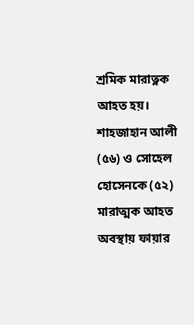শ্রমিক মারাত্নক আহত হয়। শাহজাহান আলী (৫৬) ও সোহেল হোসেনকে (৫২) মারাত্মক আহত অবস্থায় ফায়ার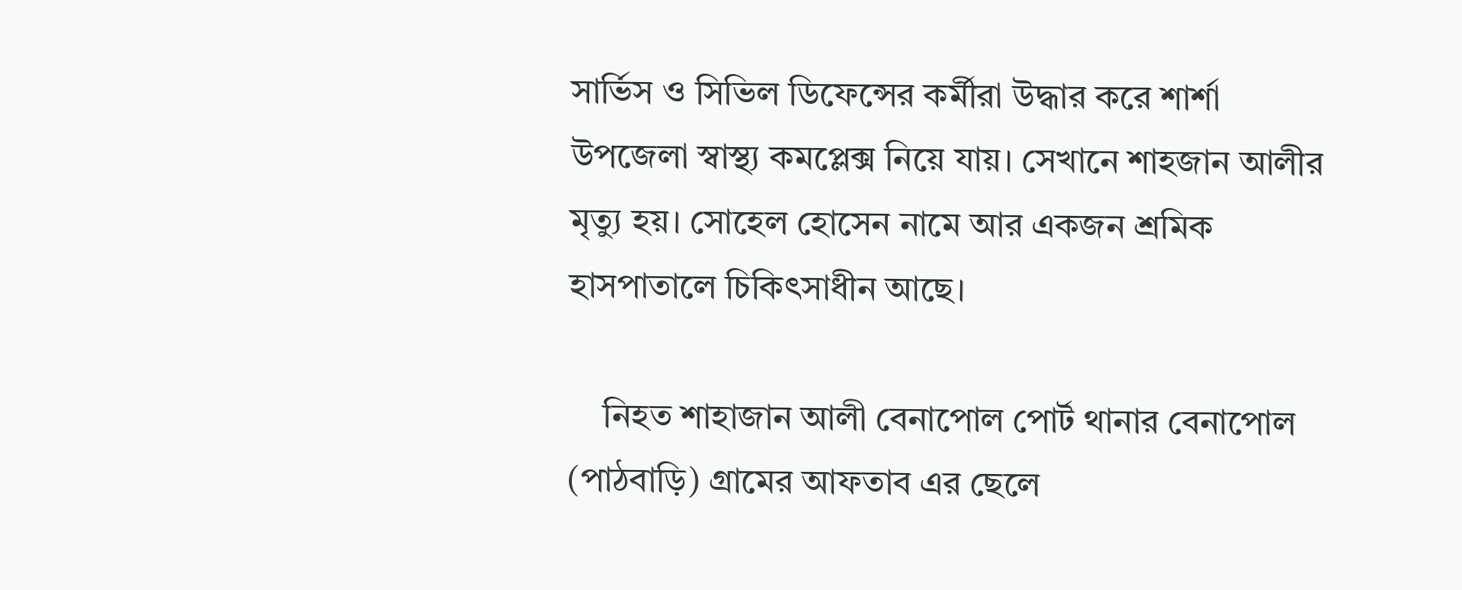সার্ভিস ও সিভিল ডিফেন্সের কর্মীরা উদ্ধার করে শার্শা উপজেলা স্বাস্থ্য কমপ্লেক্স নিয়ে যায়। সেখানে শাহজান আলীর মৃত্যু হয়। সোহেল হোসেন নামে আর একজন শ্রমিক হাসপাতালে চিকিৎসাধীন আছে।

    নিহত শাহাজান আলী বেনাপোল পোর্ট থানার বেনাপোল (পাঠবাড়ি) গ্রামের আফতাব এর ছেলে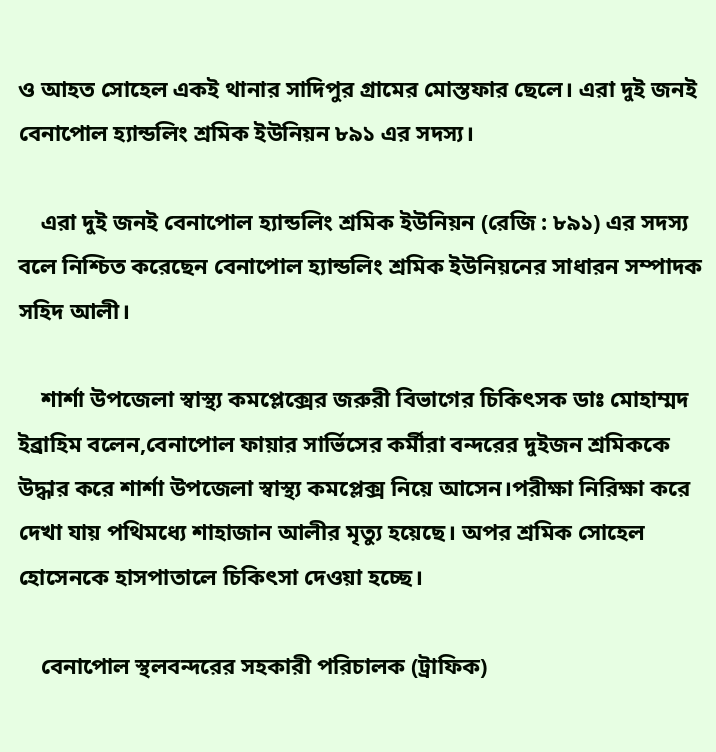ও আহত সোহেল একই থানার সাদিপুর গ্রামের মোস্তফার ছেলে। এরা দুই জনই বেনাপোল হ্যান্ডলিং শ্রমিক ইউনিয়ন ৮৯১ এর সদস্য।

    এরা দুই জনই বেনাপোল হ্যান্ডলিং শ্রমিক ইউনিয়ন (রেজি : ৮৯১) এর সদস্য বলে নিশ্চিত করেছেন বেনাপোল হ্যান্ডলিং শ্রমিক ইউনিয়নের সাধারন সম্পাদক সহিদ আলী।

    শার্শা উপজেলা স্বাস্থ্য কমপ্লেক্সের জরুরী বিভাগের চিকিৎসক ডাঃ মোহাম্মদ ইব্রাহিম বলেন,বেনাপোল ফায়ার সার্ভিসের কর্মীরা বন্দরের দুইজন শ্রমিককে উদ্ধার করে শার্শা উপজেলা স্বাস্থ্য কমপ্লেক্স নিয়ে আসেন।পরীক্ষা নিরিক্ষা করে দেখা যায় পথিমধ্যে শাহাজান আলীর মৃত্যু হয়েছে। অপর শ্রমিক সোহেল হোসেনকে হাসপাতালে চিকিৎসা দেওয়া হচ্ছে।

    বেনাপোল স্থলবন্দরের সহকারী পরিচালক (ট্রাফিক)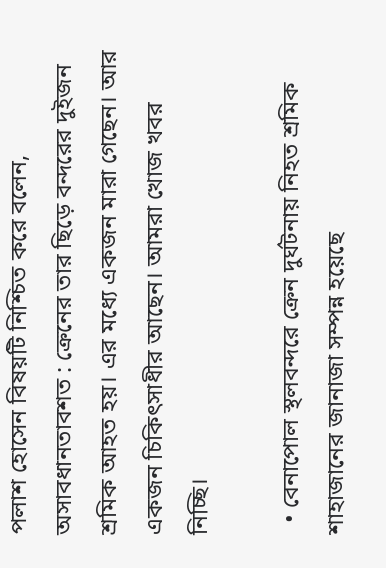পলাশ হোসেন বিষয়টি নিশ্চিত করে বলেন, অসাবধানতাবশত : ক্রেনের তার ছিড়ে বন্দরের দুইজন শ্রমিক আহত হয়। এর মধ্যে একজন মারা গেছেন। আর একজন চিকিৎসাধীর আছেন। আমরা খোজ খবর নিচ্ছি।

  • বেনাপোল স্থলবন্দরে ক্রেন দুর্ঘটনায় নিহত শ্রমিক শাহাজানের জানাজা সম্পন্ন হয়েছে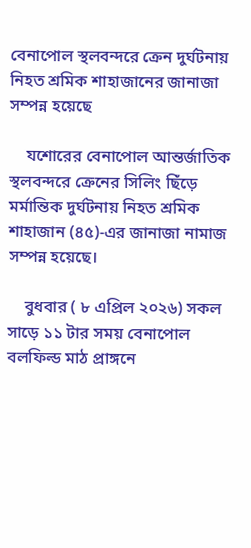বেনাপোল স্থলবন্দরে ক্রেন দুর্ঘটনায় নিহত শ্রমিক শাহাজানের জানাজা সম্পন্ন হয়েছে

    যশোরের বেনাপোল আন্তর্জাতিক স্থলবন্দরে ক্রেনের সিলিং ছিঁড়ে মর্মান্তিক দুর্ঘটনায় নিহত শ্রমিক শাহাজান (৪৫)-এর জানাজা নামাজ সম্পন্ন হয়েছে।

    বুধবার ( ৮ এপ্রিল ২০২৬) সকল সাড়ে ১১ টার সময় বেনাপোল বলফিল্ড মাঠ প্রাঙ্গনে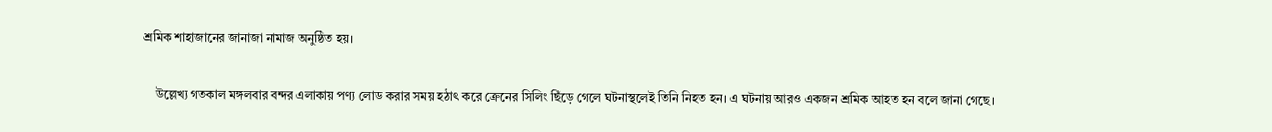শ্রমিক শাহাজানের জানাজা নামাজ অনুষ্ঠিত হয়।

    উল্লেখ্য গতকাল মঙ্গলবার বন্দর এলাকায় পণ্য লোড করার সময় হঠাৎ করে ক্রেনের সিলিং ছিঁড়ে গেলে ঘটনাস্থলেই তিনি নিহত হন। এ ঘটনায় আরও একজন শ্রমিক আহত হন বলে জানা গেছে।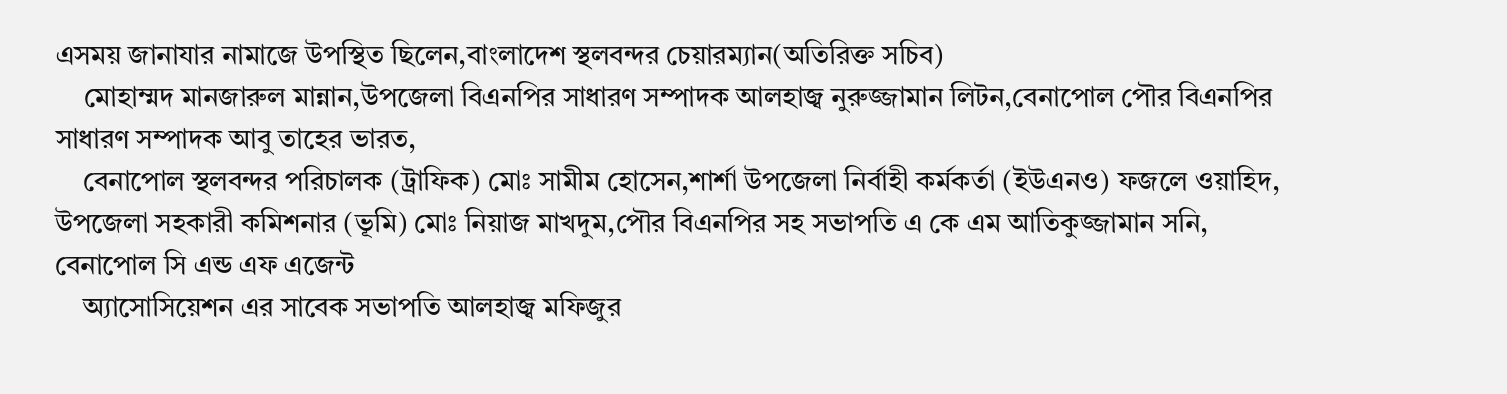এসময় জানাযার নামাজে উপস্থিত ছিলেন,বাংলাদেশ স্থলবন্দর চেয়ারম্যান(অতিরিক্ত সচিব)
    মোহাম্মদ মানজারুল মান্নান,উপজেলা বিএনপির সাধারণ সম্পাদক আলহাজ্ব নুরুজ্জামান লিটন,বেনাপোল পৌর বিএনপির সাধারণ সম্পাদক আবু তাহের ভারত,
    বেনাপোল স্থলবন্দর পরিচালক (ট্রাফিক) মোঃ সামীম হোসেন,শার্শা উপজেলা নির্বাহী কর্মকর্তা (ইউএনও) ফজলে ওয়াহিদ, উপজেলা সহকারী কমিশনার (ভূমি) মোঃ নিয়াজ মাখদুম,পৌর বিএনপির সহ সভাপতি এ কে এম আতিকুজ্জামান সনি, বেনাপোল সি এন্ড এফ এজেন্ট
    অ্যাসোসিয়েশন এর সাবেক সভাপতি আলহাজ্ব মফিজুর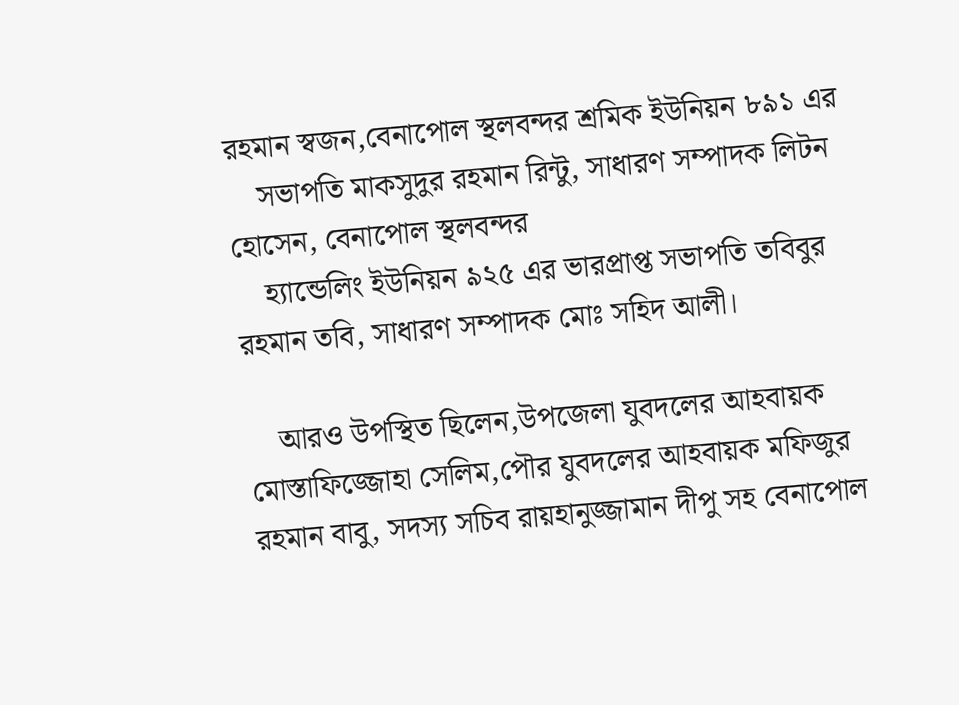রহমান স্বজন,বেনাপোল স্থলবন্দর শ্রমিক ইউনিয়ন ৮৯১ এর
    সভাপতি মাকসুদুর রহমান রিন্টু, সাধারণ সম্পাদক লিটন হোসেন, বেনাপোল স্থলবন্দর
    হ্যান্ডেলিং ইউনিয়ন ৯২৫ এর ভারপ্রাপ্ত সভাপতি তবিবুর রহমান তবি, সাধারণ সম্পাদক মোঃ সহিদ আলী।

    আরও উপস্থিত ছিলেন,উপজেলা যুবদলের আহবায়ক মোস্তাফিজ্জোহা সেলিম,পৌর যুবদলের আহবায়ক মফিজুর রহমান বাবু, সদস্য সচিব রায়হানুজ্জামান দীপু সহ বেনাপোল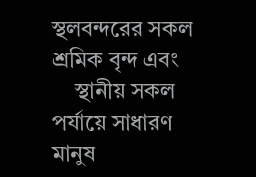স্থলবন্দরের সকল শ্রমিক বৃন্দ এবং
    স্থানীয় সকল পর্যায়ে সাধারণ মানুষ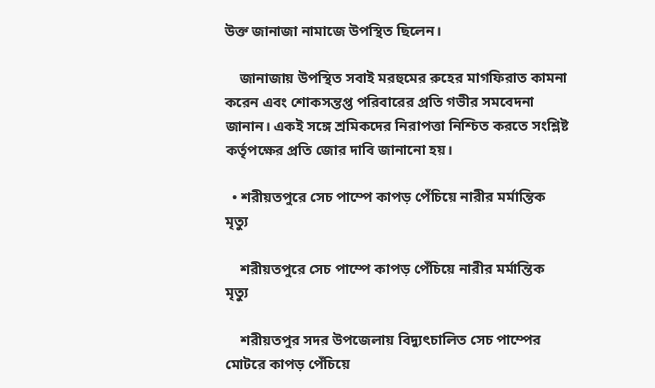উক্ত জানাজা নামাজে উপস্থিত ছিলেন।

    জানাজায় উপস্থিত সবাই মরহুমের রুহের মাগফিরাত কামনা করেন এবং শোকসন্তপ্ত পরিবারের প্রতি গভীর সমবেদনা জানান। একই সঙ্গে শ্রমিকদের নিরাপত্তা নিশ্চিত করতে সংশ্লিষ্ট কর্তৃপক্ষের প্রতি জোর দাবি জানানো হয়।

  • শরীয়তপুরে সেচ পাম্পে কাপড় পেঁচিয়ে নারীর মর্মান্তিক মৃত্যু

    শরীয়তপুরে সেচ পাম্পে কাপড় পেঁচিয়ে নারীর মর্মান্তিক মৃত্যু

    শরীয়তপুর সদর উপজেলায় বিদ্যুৎচালিত সেচ পাম্পের মোটরে কাপড় পেঁচিয়ে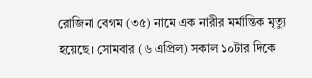রোজিনা বেগম (৩৫) নামে এক নারীর মর্মান্তিক মৃত্যু হয়েছে। সোমবার (৬ এপ্রিল) সকাল ১০টার দিকে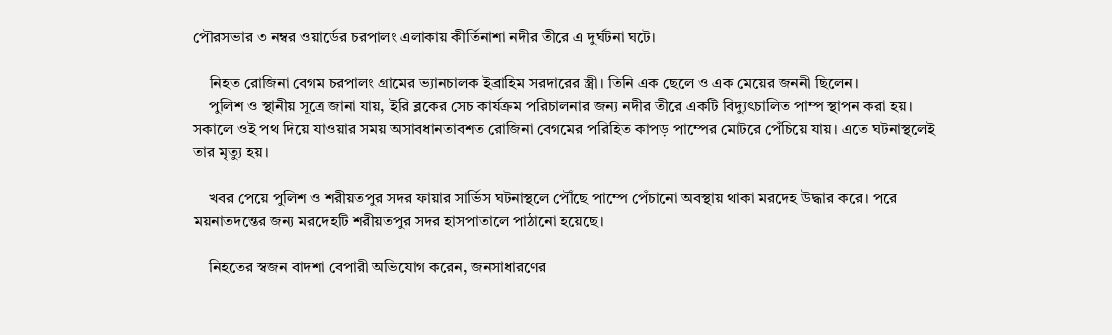পৌরসভার ৩ নম্বর ওয়ার্ডের চরপালং এলাকায় কীর্তিনাশা নদীর তীরে এ দুর্ঘটনা ঘটে।

    নিহত রোজিনা বেগম চরপালং গ্রামের ভ্যানচালক ইব্রাহিম সরদারের স্ত্রী। তিনি এক ছেলে ও এক মেয়ের জননী ছিলেন।
    পুলিশ ও স্থানীয় সূত্রে জানা যায়, ইরি ব্লকের সেচ কার্যক্রম পরিচালনার জন্য নদীর তীরে একটি বিদ্যুৎচালিত পাম্প স্থাপন করা হয়। সকালে ওই পথ দিয়ে যাওয়ার সময় অসাবধানতাবশত রোজিনা বেগমের পরিহিত কাপড় পাম্পের মোটরে পেঁচিয়ে যায়। এতে ঘটনাস্থলেই তার মৃত্যু হয়।

    খবর পেয়ে পুলিশ ও শরীয়তপুর সদর ফায়ার সার্ভিস ঘটনাস্থলে পৌঁছে পাম্পে পেঁচানো অবস্থায় থাকা মরদেহ উদ্ধার করে। পরে ময়নাতদন্তের জন্য মরদেহটি শরীয়তপুর সদর হাসপাতালে পাঠানো হয়েছে।

    নিহতের স্বজন বাদশা বেপারী অভিযোগ করেন, জনসাধারণের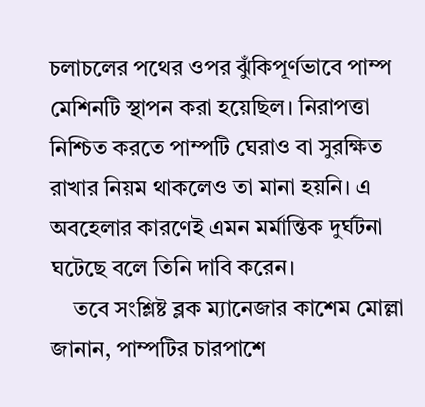চলাচলের পথের ওপর ঝুঁকিপূর্ণভাবে পাম্প মেশিনটি স্থাপন করা হয়েছিল। নিরাপত্তা নিশ্চিত করতে পাম্পটি ঘেরাও বা সুরক্ষিত রাখার নিয়ম থাকলেও তা মানা হয়নি। এ অবহেলার কারণেই এমন মর্মান্তিক দুর্ঘটনা ঘটেছে বলে তিনি দাবি করেন।
    তবে সংশ্লিষ্ট ব্লক ম্যানেজার কাশেম মোল্লা জানান, পাম্পটির চারপাশে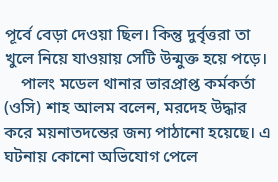পূর্বে বেড়া দেওয়া ছিল। কিন্তু দুর্বৃত্তরা তা খুলে নিয়ে যাওয়ায় সেটি উন্মুক্ত হয়ে পড়ে।
    পালং মডেল থানার ভারপ্রাপ্ত কর্মকর্তা (ওসি) শাহ আলম বলেন, মরদেহ উদ্ধার করে ময়নাতদন্তের জন্য পাঠানো হয়েছে। এ ঘটনায় কোনো অভিযোগ পেলে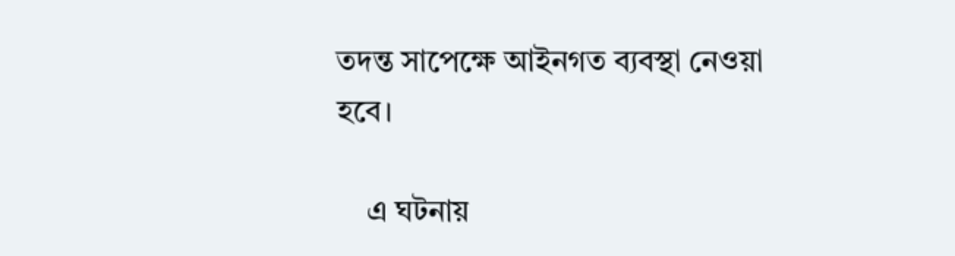তদন্ত সাপেক্ষে আইনগত ব্যবস্থা নেওয়া হবে।

    এ ঘটনায়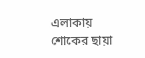এলাকায় শোকের ছায়া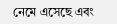নেমে এসেছে এবং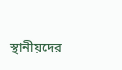স্থানীয়দের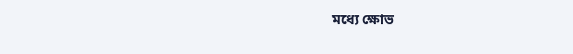মধ্যে ক্ষোভ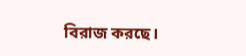বিরাজ করছে।